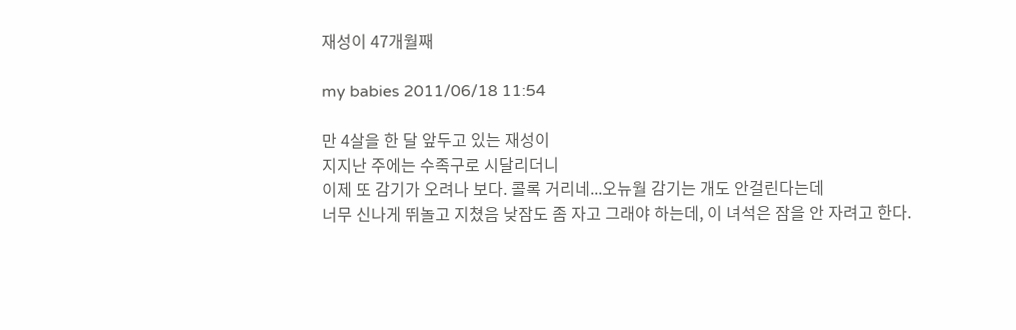재성이 47개월째

my babies 2011/06/18 11:54

만 4살을 한 달 앞두고 있는 재성이
지지난 주에는 수족구로 시달리더니
이제 또 감기가 오려나 보다. 콜록 거리네...오뉴월 감기는 개도 안걸린다는데
너무 신나게 뛰놀고 지쳤음 낮잠도 좀 자고 그래야 하는데, 이 녀석은 잠을 안 자려고 한다.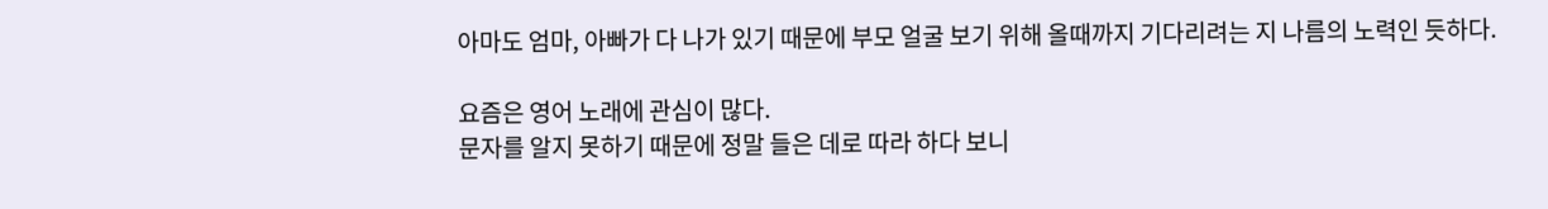아마도 엄마, 아빠가 다 나가 있기 때문에 부모 얼굴 보기 위해 올때까지 기다리려는 지 나름의 노력인 듯하다.

요즘은 영어 노래에 관심이 많다.
문자를 알지 못하기 때문에 정말 들은 데로 따라 하다 보니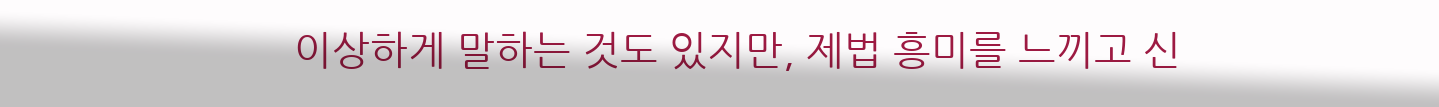이상하게 말하는 것도 있지만, 제법 흥미를 느끼고 신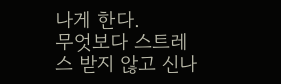나게 한다.
무엇보다 스트레스 받지 않고 신나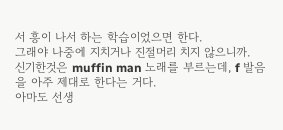서 흥이 나서 하는 학습이었으면 한다.
그래야 나중에 지치거나 진절머리 치지 않으니까.
신기한것은 muffin man 노래를 부르는데, f 발음을 아주 제대로 한다는 거다.
아마도 선생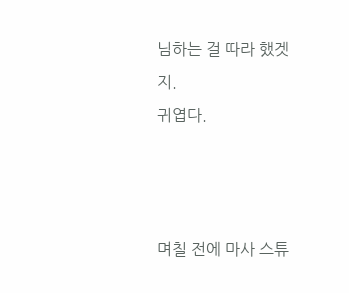님하는 걸 따라 했겟지.
귀엽다.



며칠 전에 마사 스튜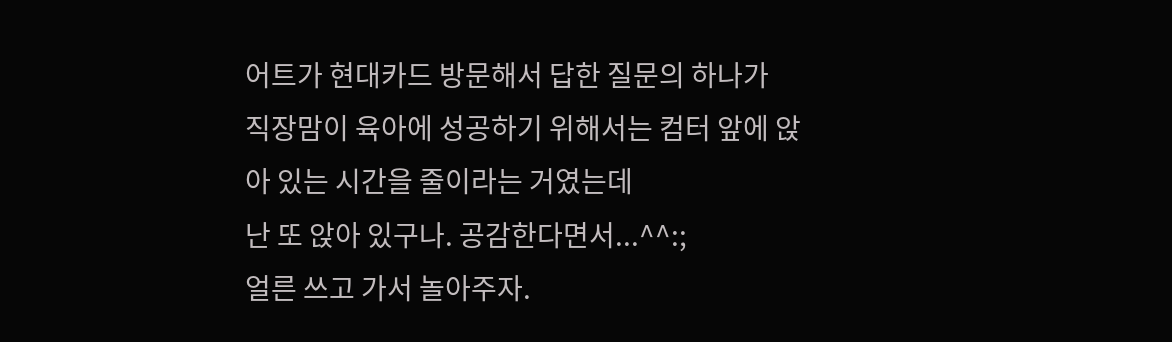어트가 현대카드 방문해서 답한 질문의 하나가
직장맘이 육아에 성공하기 위해서는 컴터 앞에 앉아 있는 시간을 줄이라는 거였는데
난 또 앉아 있구나. 공감한다면서...^^:;
얼른 쓰고 가서 놀아주자.